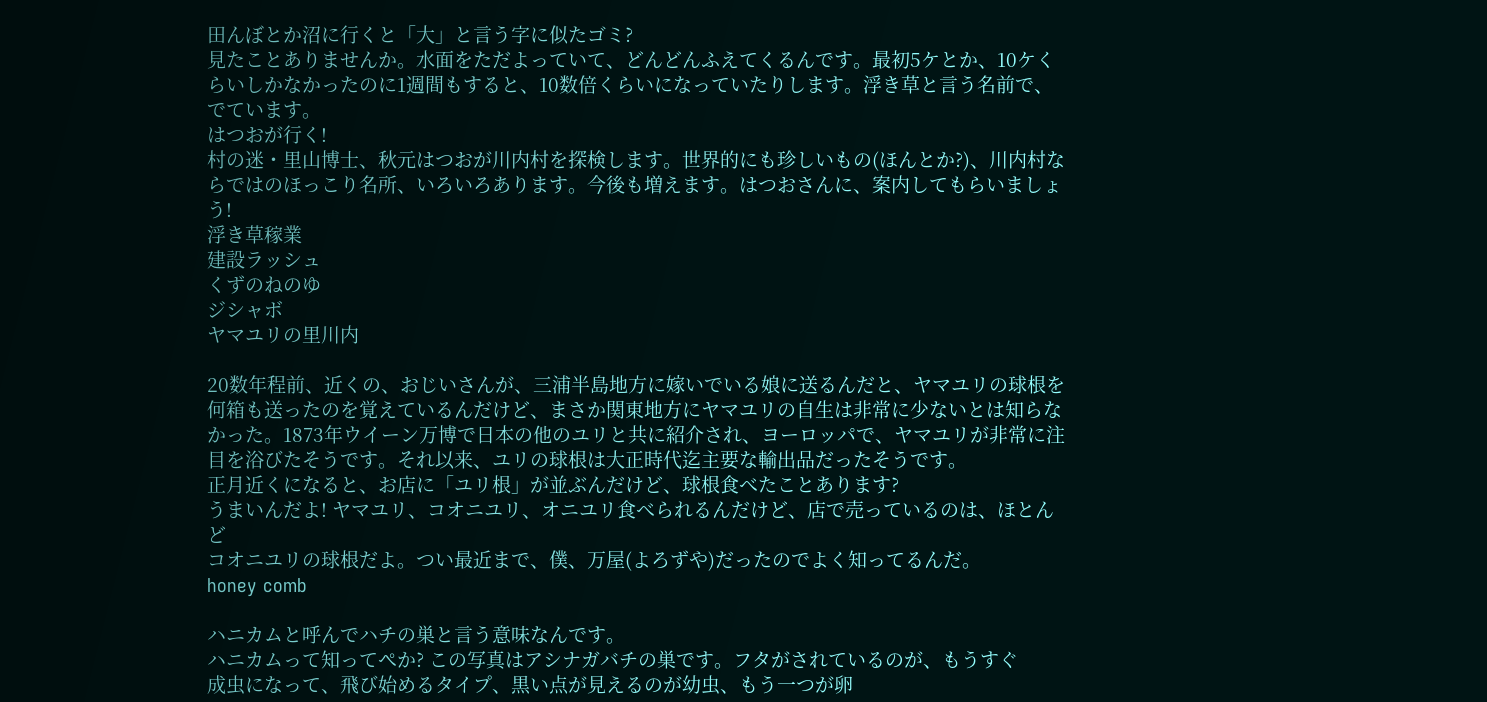田んぼとか沼に行くと「大」と言う字に似たゴミ?
見たことありませんか。水面をただよっていて、どんどんふえてくるんです。最初5ケとか、10ケくらいしかなかったのに1週間もすると、10数倍くらいになっていたりします。浮き草と言う名前で、でています。
はつおが行く!
村の迷・里山博士、秋元はつおが川内村を探検します。世界的にも珍しいもの(ほんとか?)、川内村ならではのほっこり名所、いろいろあります。今後も増えます。はつおさんに、案内してもらいましょう!
浮き草稼業
建設ラッシュ
くずのねのゆ
ジシャボ
ヤマユリの里川内

20数年程前、近くの、おじいさんが、三浦半島地方に嫁いでいる娘に送るんだと、ヤマユリの球根を
何箱も送ったのを覚えているんだけど、まさか関東地方にヤマユリの自生は非常に少ないとは知らなかった。1873年ウイーン万博で日本の他のユリと共に紹介され、ヨーロッパで、ヤマユリが非常に注目を浴びたそうです。それ以来、ユリの球根は大正時代迄主要な輸出品だったそうです。
正月近くになると、お店に「ユリ根」が並ぶんだけど、球根食べたことあります?
うまいんだよ! ヤマユリ、コオニユリ、オニユリ食べられるんだけど、店で売っているのは、ほとんど
コオニユリの球根だよ。つい最近まで、僕、万屋(よろずや)だったのでよく知ってるんだ。
honey comb

ハニカムと呼んでハチの巣と言う意味なんです。
ハニカムって知ってぺか? この写真はアシナガバチの巣です。フタがされているのが、もうすぐ
成虫になって、飛び始めるタイプ、黒い点が見えるのが幼虫、もう一つが卵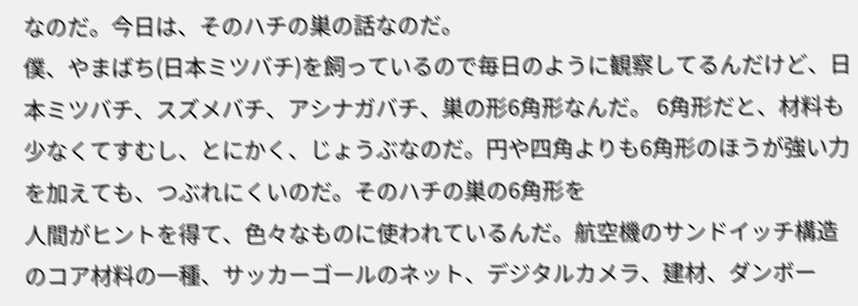なのだ。今日は、そのハチの巣の話なのだ。
僕、やまばち(日本ミツバチ)を飼っているので毎日のように観察してるんだけど、日本ミツバチ、スズメバチ、アシナガバチ、巣の形6角形なんだ。 6角形だと、材料も少なくてすむし、とにかく、じょうぶなのだ。円や四角よりも6角形のほうが強い力を加えても、つぶれにくいのだ。そのハチの巣の6角形を
人間がヒントを得て、色々なものに使われているんだ。航空機のサンドイッチ構造のコア材料の一種、サッカーゴールのネット、デジタルカメラ、建材、ダンボー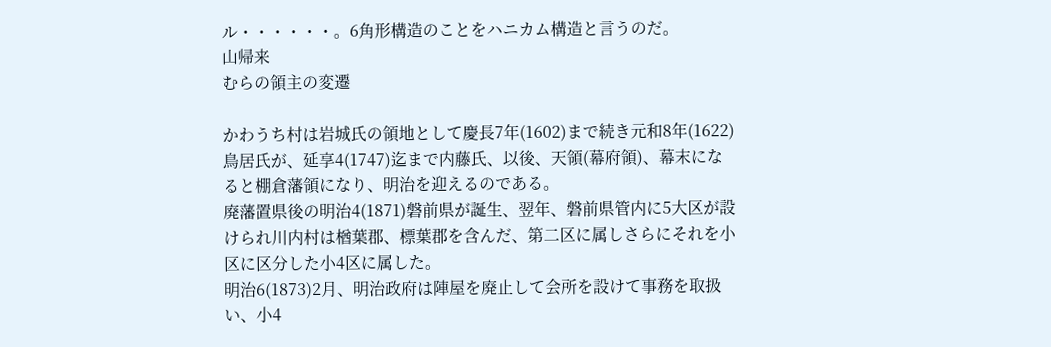ル・・・・・・。6角形構造のことをハニカム構造と言うのだ。
山帰来
むらの領主の変遷

かわうち村は岩城氏の領地として慶長7年(1602)まで続き元和8年(1622)鳥居氏が、延享4(1747)迄まで内藤氏、以後、天領(幕府領)、幕末になると棚倉藩領になり、明治を迎えるのである。
廃藩置県後の明治4(1871)磐前県が誕生、翌年、磐前県管内に5大区が設けられ川内村は楢葉郡、標葉郡を含んだ、第二区に属しさらにそれを小区に区分した小4区に属した。
明治6(1873)2月、明治政府は陣屋を廃止して会所を設けて事務を取扱い、小4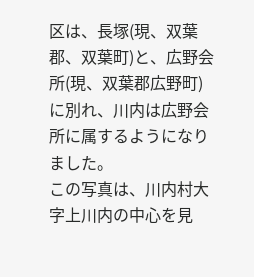区は、長塚(現、双葉郡、双葉町)と、広野会所(現、双葉郡広野町)に別れ、川内は広野会所に属するようになりました。
この写真は、川内村大字上川内の中心を見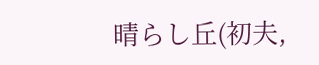晴らし丘(初夫,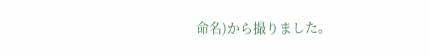命名)から撮りました。